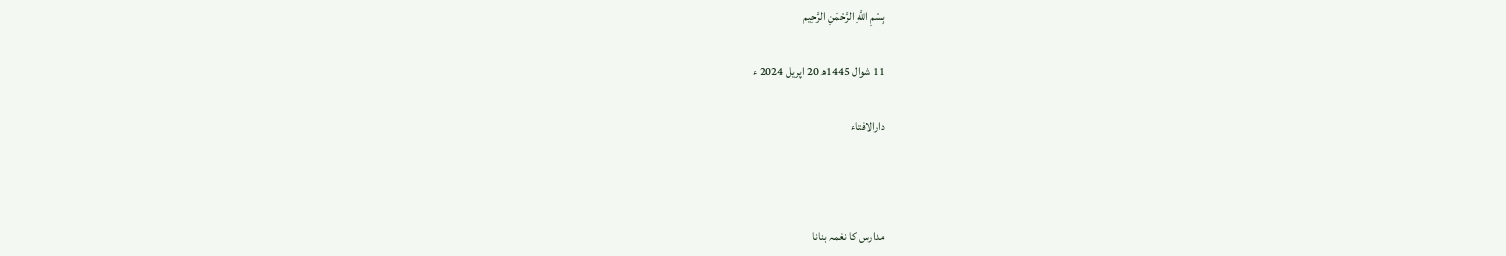بِسْمِ اللَّهِ الرَّحْمَنِ الرَّحِيم

11 شوال 1445ھ 20 اپریل 2024 ء

دارالافتاء



مدارس کا نغمہ بنانا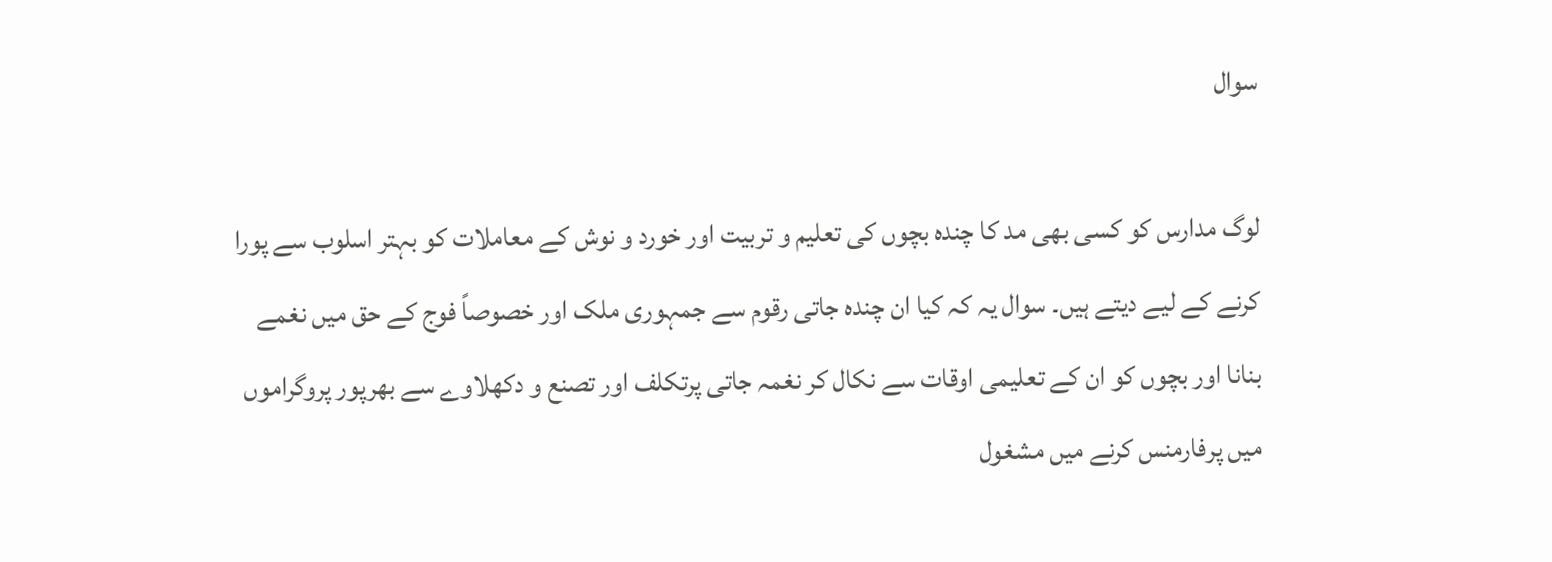سوال

لوگ مدارس کو کسی بھی مد کا چندہ بچوں کی تعلیم و تربیت اور خورد و نوش کے معاملات کو بہتر اسلوب سے پورا کرنے کے لیے دیتے ہیں۔ سوال یہ کہ کیا ان چندہ جاتی رقوم سے جمہوری ملک اور خصوصاً فوج کے حق میں نغمے بنانا اور بچوں کو ان کے تعلیمی اوقات سے نکال کر نغمہ جاتی پرتکلف اور تصنع و دکھلاوے سے بھرپور پروگراموں میں پرفارمنس کرنے میں مشغول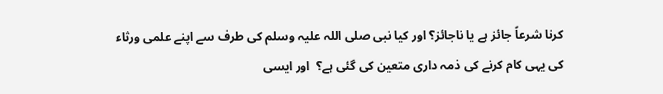کرنا شرعاً جائز ہے یا ناجائز؟ اور کیا نبی صلی اللہ علیہ وسلم کی طرف سے اپنے علمی ورثاء کی یہی کام کرنے کی ذمہ داری متعین کی گئی ہے؟  اور ایسی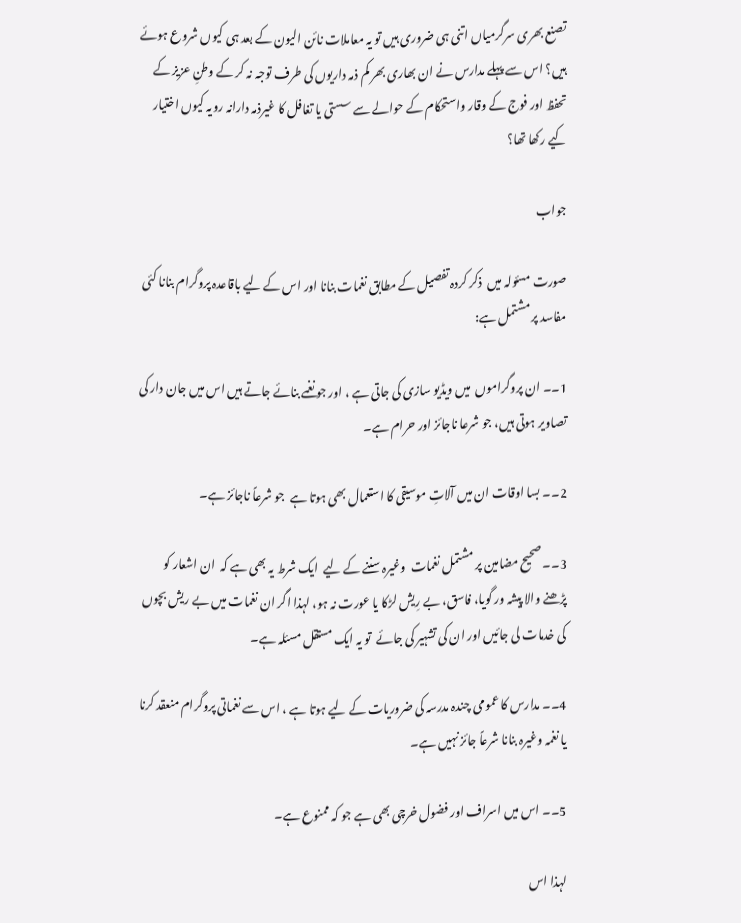تصنع بھری سرگرمیاں اتنی ہی ضروری ہیں تو یہ معاملات نائن الیون کے بعد ہی کیوں شروع ہوئے ہیں؟ اس سے پہلے مدارس نے ان بھاری بھر کم ذمہ داریوں کی طرف توجہ نہ کر کے وطنِ عزیز کے تحفظ اور فوج کے وقار واستحکام کے حوالے سے سستی یا تغافل کا غیرذمہ دارانہ رویہ کیوں اختیار کیے رکھا تھا؟

جواب

صورت مسئولہ میں  ذکر کردہ تفصیل کے مطابق نغمات بنانا اور اس کے لیے باقاعدہ پروگرام بنانا کئی مفاسد پر مشتمل ہے:

1۔۔ ان پروگراموں  میں ویڈیو سازی کی جاتی ہے ، اور جو نغمے بنائے جاتے ہیں اس میں جان دار کی تصاویر ہوتی ہیں، جو شرعا ناجائز اور حرام ہے۔

2۔۔ بسا اوقات ان میں آلاتِ موسیقی کا استعمال بھی ہوتا ہے  جو شرعاً ناجائز ہے۔

3۔۔ صحیح مضامین پر مشتمل نغمات  وغیرہ سننے کے لیے  ایک شرط یہ بھی ہے کہ  ان اشعار کو پڑھنے والا پیشہ ور گویا، فاسق، بے رِیش لڑکا یا عورت نہ ہو، لہذا اگر ان نغمات میں بے ریش بچوں کی خدمات لی جائیں اور ان کی تشہیر کی جائے  تو یہ ایک مستقل مسئلہ ہے۔

4۔۔ مدارس کا عمومی چندہ مدرسہ کی ضروریات کے لیے ہوتا ہے ، اس سے نغماتی پروگرام منعقد کرنا یا نغمہ وغیرہ بنانا شرعاً جائز نہیں ہے۔

5۔۔ اس میں اسراف اور فضول خرچی بھی ہے جو کہ ممنوع ہے۔

لہذا اس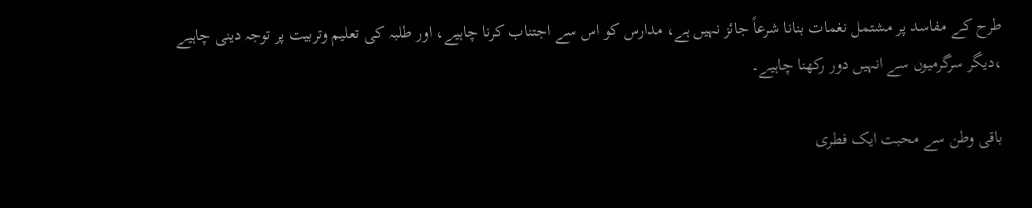طرح کے مفاسد پر مشتمل نغمات بنانا شرعاً جائز نہیں ہے، مدارس کو اس سے اجتناب کرنا چاہیے، اور طلبہ کی تعلیم وتربیت پر توجہ دینی چاہیے ،دیگر سرگرمیوں سے انہیں دور رکھنا چاہیے۔

باقی وطن سے محبت ایک فطری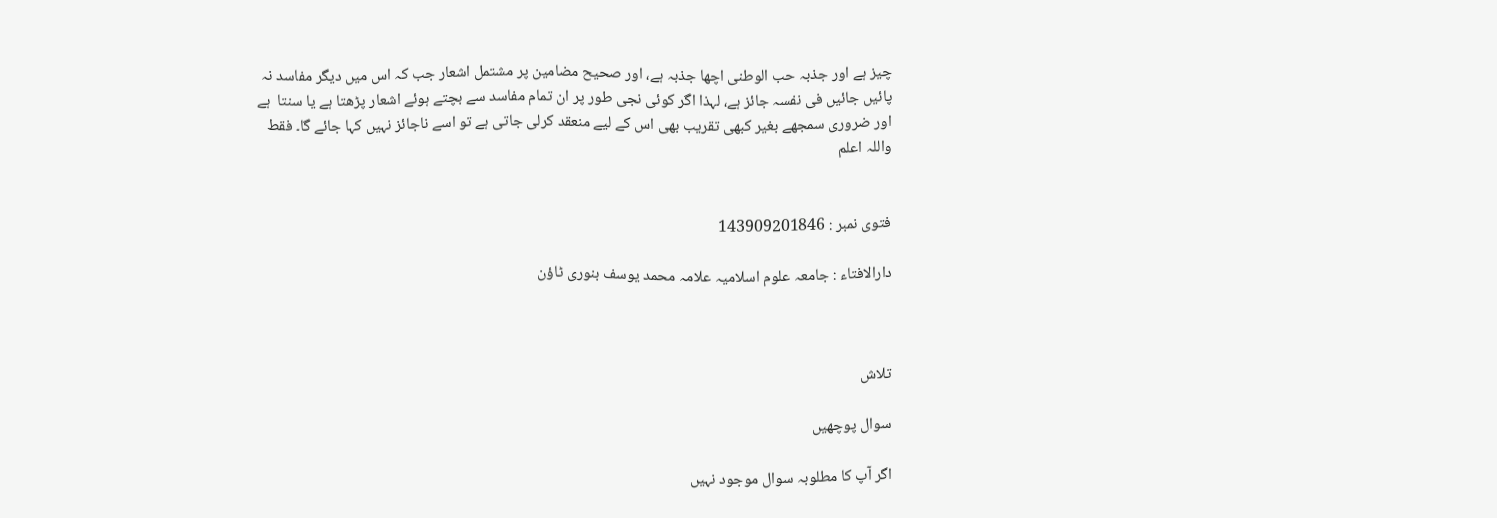چیز ہے اور جذبہ حب الوطنی اچھا جذبہ ہے، اور صحیح مضامین پر مشتمل اشعار جب کہ اس میں دیگر مفاسد نہ پائیں جائیں فی نفسہ جائز ہے، لہذا اگر کوئی نجی طور پر ان تمام مفاسد سے بچتے ہوئے اشعار پڑھتا ہے یا سنتا  ہے اور ضروری سمجھے بغیر کبھی تقریب بھی اس کے لیے منعقد کرلی جاتی ہے تو اسے ناجائز نہیں کہا جائے گا۔ فقط واللہ اعلم


فتوی نمبر : 143909201846

دارالافتاء : جامعہ علوم اسلامیہ علامہ محمد یوسف بنوری ٹاؤن



تلاش

سوال پوچھیں

اگر آپ کا مطلوبہ سوال موجود نہیں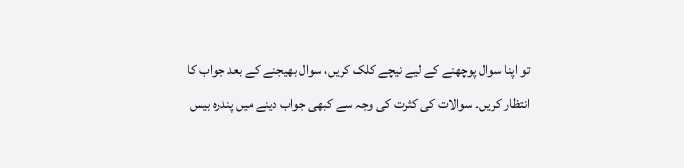تو اپنا سوال پوچھنے کے لیے نیچے کلک کریں، سوال بھیجنے کے بعد جواب کا انتظار کریں۔ سوالات کی کثرت کی وجہ سے کبھی جواب دینے میں پندرہ بیس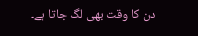دن کا وقت بھی لگ جاتا ہے۔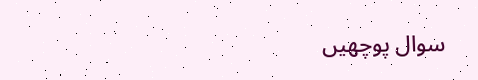سوال پوچھیں